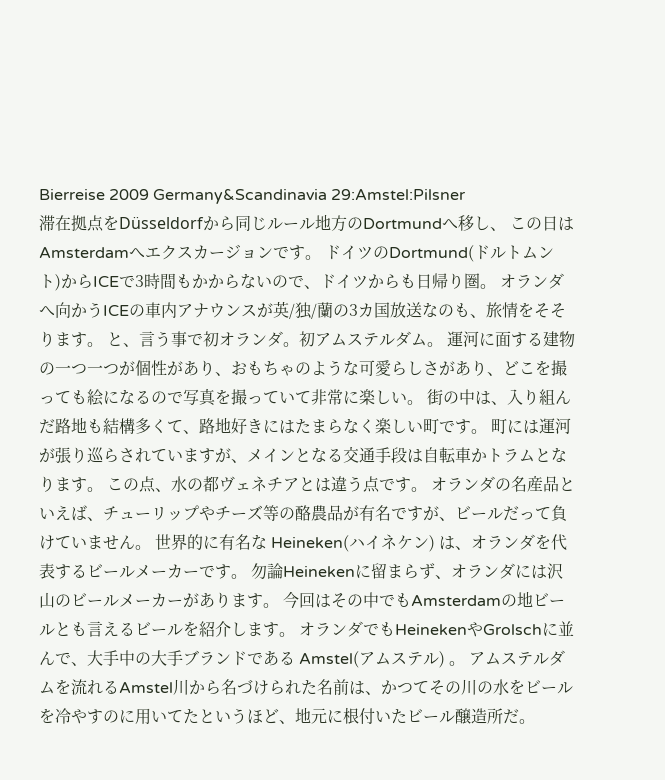Bierreise 2009 Germany&Scandinavia 29:Amstel:Pilsner
滞在拠点をDüsseldorfから同じルール地方のDortmundへ移し、 この日はAmsterdamへエクスカージョンです。 ドイツのDortmund(ドルトムント)からICEで3時間もかからないので、ドイツからも日帰り圏。 オランダへ向かうICEの車内アナウンスが英/独/蘭の3カ国放送なのも、旅情をそそります。 と、言う事で初オランダ。初アムステルダム。 運河に面する建物の一つ一つが個性があり、おもちゃのような可愛らしさがあり、どこを撮っても絵になるので写真を撮っていて非常に楽しい。 街の中は、入り組んだ路地も結構多くて、路地好きにはたまらなく楽しい町です。 町には運河が張り巡らされていますが、メインとなる交通手段は自転車かトラムとなります。 この点、水の都ヴェネチアとは違う点です。 オランダの名産品といえば、チューリップやチーズ等の酪農品が有名ですが、ビールだって負けていません。 世界的に有名な Heineken(ハイネケン) は、オランダを代表するビールメーカーです。 勿論Heinekenに留まらず、オランダには沢山のビールメーカーがあります。 今回はその中でもAmsterdamの地ビールとも言えるビールを紹介します。 オランダでもHeinekenやGrolschに並んで、大手中の大手ブランドである Amstel(アムステル) 。 アムステルダムを流れるAmstel川から名づけられた名前は、かつてその川の水をビールを冷やすのに用いてたというほど、地元に根付いたビール醸造所だ。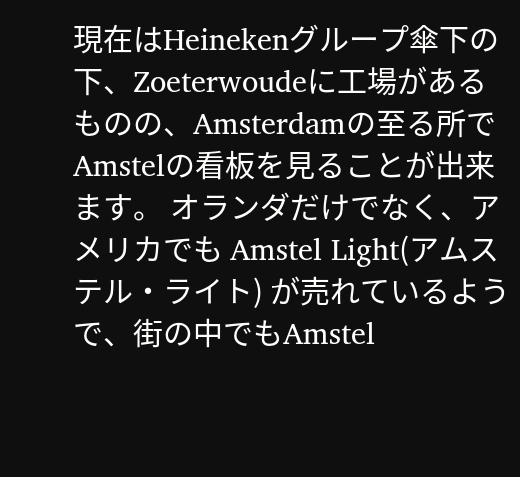現在はHeinekenグループ傘下の下、Zoeterwoudeに工場があるものの、Amsterdamの至る所でAmstelの看板を見ることが出来ます。 オランダだけでなく、アメリカでも Amstel Light(アムステル・ライト) が売れているようで、街の中でもAmstel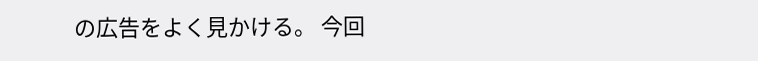の広告をよく見かける。 今回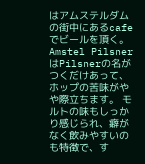はアムステルダムの街中にあるcafeでビールを頂く。 Amstel PilsnerはPilsnerの名がつくだけあって、ホップの苦味がやや際立ちます。 モルトの味もしっかり感じられ、癖がなく飲みやすいのも特徴で、す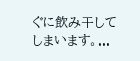ぐに飲み干してしまいます。...